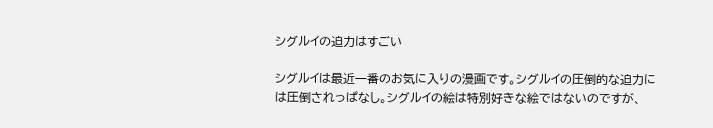シグルイの迫力はすごい

シグルイは最近一番のお気に入りの漫画です。シグルイの圧倒的な迫力には圧倒されっぱなし。シグルイの絵は特別好きな絵ではないのですが、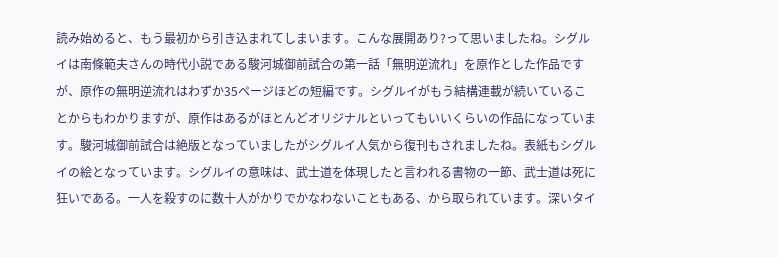読み始めると、もう最初から引き込まれてしまいます。こんな展開あり?って思いましたね。シグルイは南條範夫さんの時代小説である駿河城御前試合の第一話「無明逆流れ」を原作とした作品ですが、原作の無明逆流れはわずか35ページほどの短編です。シグルイがもう結構連載が続いていることからもわかりますが、原作はあるがほとんどオリジナルといってもいいくらいの作品になっています。駿河城御前試合は絶版となっていましたがシグルイ人気から復刊もされましたね。表紙もシグルイの絵となっています。シグルイの意味は、武士道を体現したと言われる書物の一節、武士道は死に狂いである。一人を殺すのに数十人がかりでかなわないこともある、から取られています。深いタイ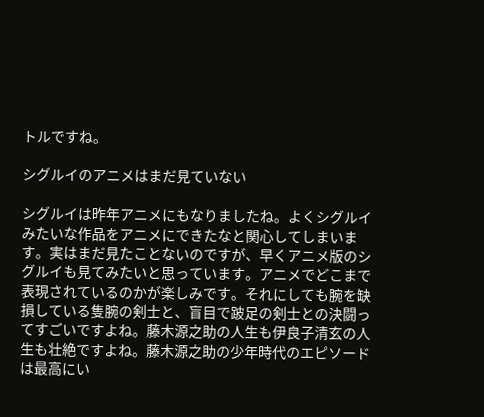トルですね。

シグルイのアニメはまだ見ていない

シグルイは昨年アニメにもなりましたね。よくシグルイみたいな作品をアニメにできたなと関心してしまいます。実はまだ見たことないのですが、早くアニメ版のシグルイも見てみたいと思っています。アニメでどこまで表現されているのかが楽しみです。それにしても腕を缺損している隻腕の剣士と、盲目で跛足の剣士との決闘ってすごいですよね。藤木源之助の人生も伊良子清玄の人生も壮絶ですよね。藤木源之助の少年時代のエピソードは最高にい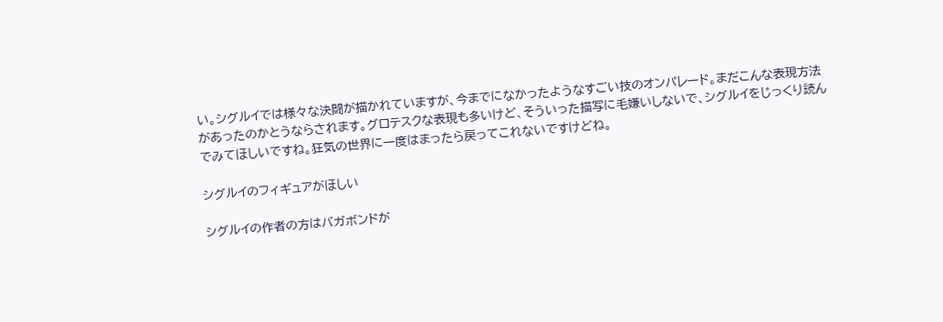い。シグルイでは様々な決闘が描かれていますが、今までになかったようなすごい技のオンパレード。まだこんな表現方法があったのかとうならされます。グロテスクな表現も多いけど、そういった描写に毛嫌いしないで、シグルイをじっくり読んでみてほしいですね。狂気の世界に一度はまったら戻ってこれないですけどね。

シグルイのフィギュアがほしい

シグルイの作者の方はバガボンドが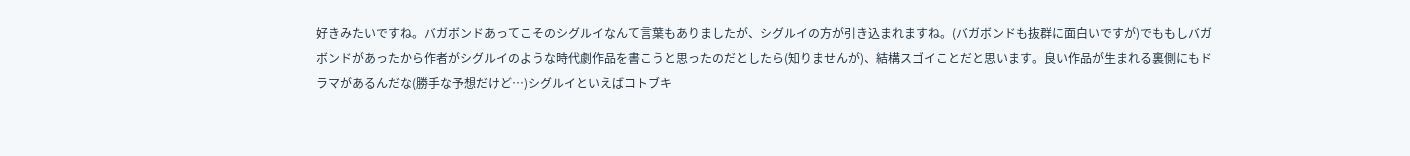好きみたいですね。バガボンドあってこそのシグルイなんて言葉もありましたが、シグルイの方が引き込まれますね。(バガボンドも抜群に面白いですが)でももしバガボンドがあったから作者がシグルイのような時代劇作品を書こうと思ったのだとしたら(知りませんが)、結構スゴイことだと思います。良い作品が生まれる裏側にもドラマがあるんだな(勝手な予想だけど…)シグルイといえばコトブキ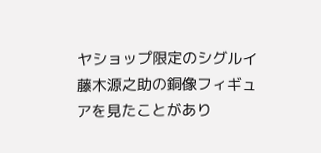ヤショップ限定のシグルイ藤木源之助の銅像フィギュアを見たことがあり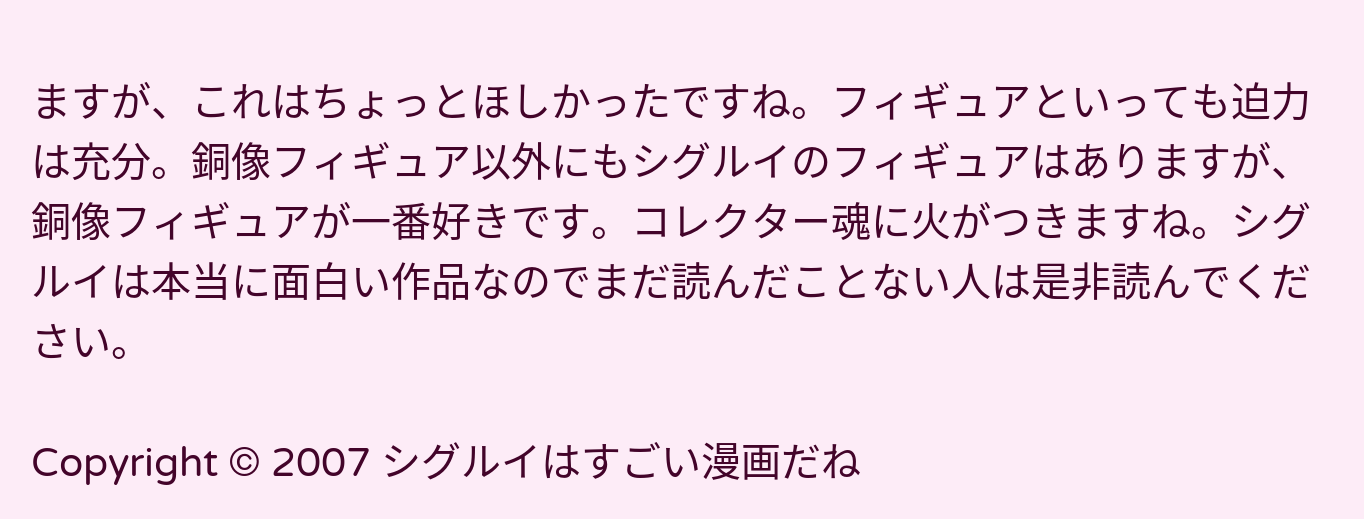ますが、これはちょっとほしかったですね。フィギュアといっても迫力は充分。銅像フィギュア以外にもシグルイのフィギュアはありますが、銅像フィギュアが一番好きです。コレクター魂に火がつきますね。シグルイは本当に面白い作品なのでまだ読んだことない人は是非読んでください。

Copyright © 2007 シグルイはすごい漫画だね